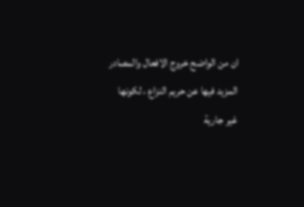ان من الواضح خروج الافعال والمصادر المزيد فيها عن حريم النزاع ، لكونها غير جارية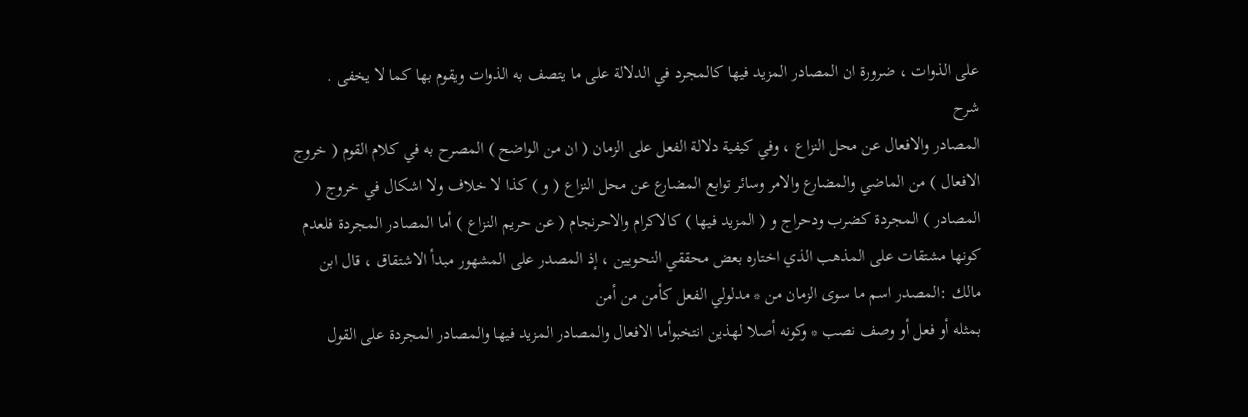على الذوات ، ضرورة ان المصادر المزيد فيها كالمجرد في الدلالة على ما يتصف به الذوات ويقوم بها كما لا يخفى .
شرح
المصادر والافعال عن محل النزاع ، وفي كيفية دلالة الفعل على الزمان ( ان من الواضح ) المصرح به في كلام القوم ( خروج الافعال ) من الماضي والمضارع والامر وسائر توابع المضارع عن محل النزاع ( و ) كذا لا خلاف ولا اشكال في خروج ( المصادر ) المجردة كضرب ودحراج و ( المزيد فيها ) كالاكرام والاحرنجام ( عن حريم النزاع ) أما المصادر المجردة فلعدم كونها مشتقات على المذهب الذي اختاره بعض محققي النحويين ، إذ المصدر على المشهور مبدأ الاشتقاق ، قال ابن مالك :المصدر اسم ما سوى الزمان من * مدلولي الفعل كأمن من أمن
بمثله أو فعل أو وصف نصب * وكونه أصلا لهذين انتخبوأما الافعال والمصادر المزيد فيها والمصادر المجردة على القول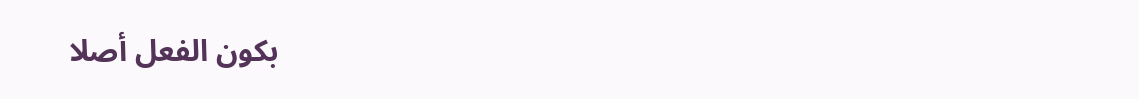بكون الفعل أصلا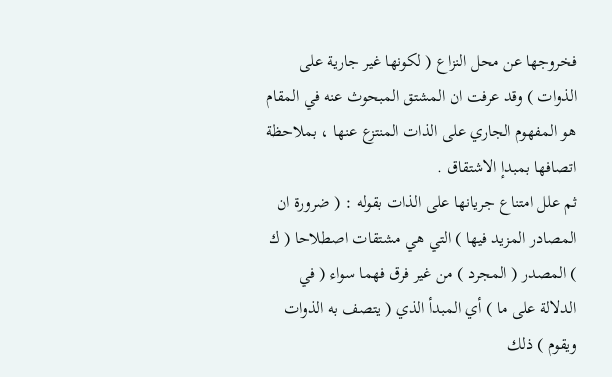فخروجها عن محل النزاع ( لكونها غير جارية على الذوات ) وقد عرفت ان المشتق المبحوث عنه في المقام هو المفهوم الجاري على الذات المنتزع عنها ، بملاحظة اتصافها بمبدإ الاشتقاق .
ثم علل امتناع جريانها على الذات بقوله : ( ضرورة ان المصادر المزيد فيها ) التي هي مشتقات اصطلاحا ( ك ) المصدر ( المجرد ) من غير فرق فهما سواء ( في الدلالة على ما ) أي المبدأ الذي ( يتصف به الذوات ويقوم ) ذلك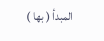المبدأ ( بها )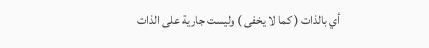أي بالذات ( كما لا يخفى ) وليست جارية على الذات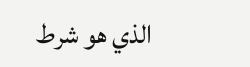الذي هو شرط